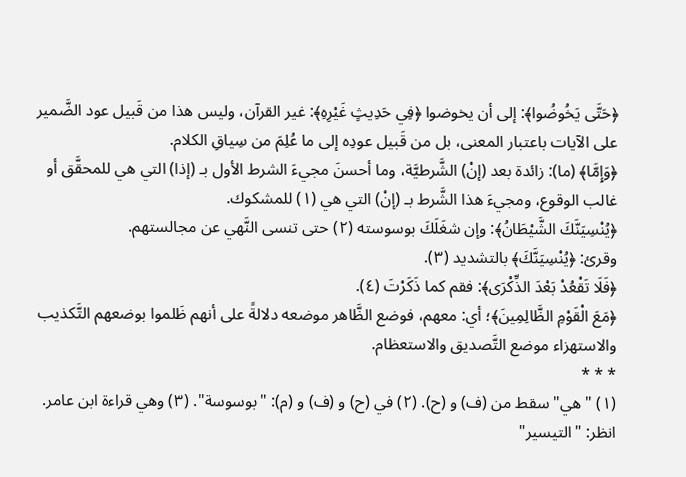﴿حَتَّى يَخُوضُوا﴾: إلى أن يخوضوا ﴿فِي حَدِيثٍ غَيْرِهِ﴾: غير القرآن، وليس هذا من قَبيل عود الضَّمير على الآيات باعتبار المعنى، بل من قَبيل عودِه إلى ما عُلِمَ من سِياقِ الكلام.
﴿وَإِمَّا﴾ (ما): زائدة بعد (إنْ) الشَّرطيَّة، وما أحسنَ مجيءَ الشرط الأول بـ (إذا) التي هي للمحقَّق أو غالب الوقوع، ومجيءَ هذا الشَّرط بـ (إنْ) التي هي (١) للمشكوك.
﴿يُنْسِيَنَّكَ الشَّيْطَانُ﴾: وإن شغَلَكَ بوسوسته (٢) حتى تنسى النَّهي عن مجالستهم.
وقرئ: ﴿يُنْسِيَنَّكَ﴾ بالتشديد (٣).
﴿فَلَا تَقْعُدْ بَعْدَ الذِّكْرَى﴾: فقم كما ذَكَرْتَ (٤).
﴿مَعَ الْقَوْمِ الظَّالِمِينَ﴾؛ أي: معهم، فوضع الظَّاهر موضعه دلالةً على أنهم ظَلموا بوضعهم التَّكذيب والاستهزاء موضع التَّصديق والاستعظام.
* * *
(١) "هي" سقط من (ف) و (ح). (٢) في (ح) و (ف) و (م): "بوسوسة". (٣) وهي قراءة ابن عامر. انظر: "التيسير"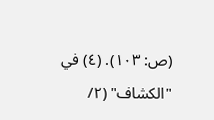(ص: ١٠٣). (٤) في "الكشاف" (٢/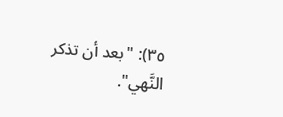٣٥): "بعد أن تذكر النَّهي".